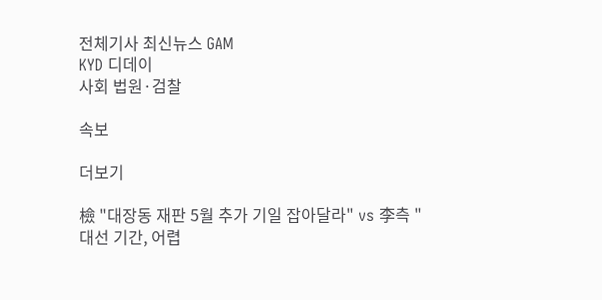전체기사 최신뉴스 GAM
KYD 디데이
사회 법원·검찰

속보

더보기

檢 "대장동 재판 5월 추가 기일 잡아달라" vs 李측 "대선 기간, 어렵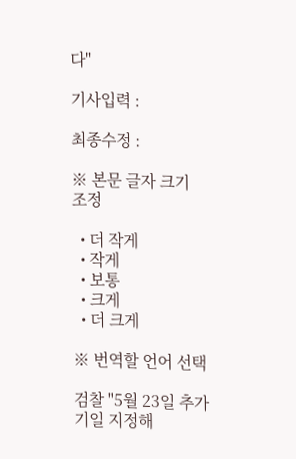다"

기사입력 :

최종수정 :

※ 본문 글자 크기 조정

  • 더 작게
  • 작게
  • 보통
  • 크게
  • 더 크게

※ 번역할 언어 선택

검찰 "5월 23일 추가 기일 지정해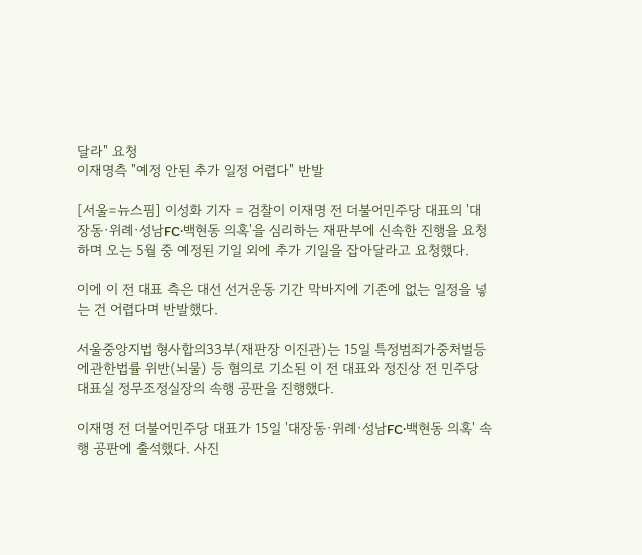달라" 요청
이재명측 "예정 안된 추가 일정 어렵다" 반발

[서울=뉴스핌] 이성화 기자 = 검찰이 이재명 전 더불어민주당 대표의 '대장동·위례·성남FC·백현동 의혹'을 심리하는 재판부에 신속한 진행을 요청하며 오는 5월 중 예정된 기일 외에 추가 기일을 잡아달라고 요청했다.

이에 이 전 대표 측은 대선 선거운동 기간 막바지에 기존에 없는 일정을 넣는 건 어렵다며 반발했다.

서울중앙지법 형사합의33부(재판장 이진관)는 15일 특정범죄가중처벌등에관한법률 위반(뇌물) 등 혐의로 기소된 이 전 대표와 정진상 전 민주당 대표실 정무조정실장의 속행 공판을 진행했다.

이재명 전 더불어민주당 대표가 15일 '대장동·위례·성남FC·백현동 의혹' 속행 공판에 출석했다. 사진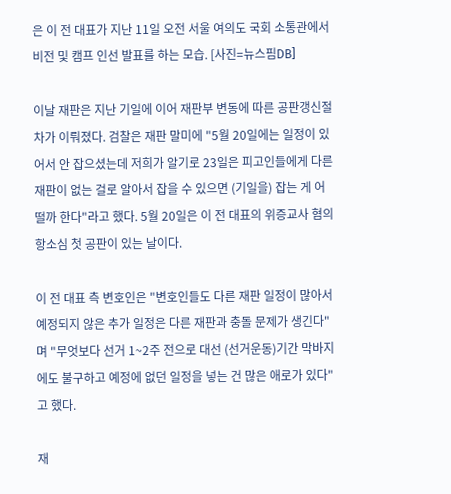은 이 전 대표가 지난 11일 오전 서울 여의도 국회 소통관에서 비전 및 캠프 인선 발표를 하는 모습. [사진=뉴스핌DB]

이날 재판은 지난 기일에 이어 재판부 변동에 따른 공판갱신절차가 이뤄졌다. 검찰은 재판 말미에 "5월 20일에는 일정이 있어서 안 잡으셨는데 저희가 알기로 23일은 피고인들에게 다른 재판이 없는 걸로 알아서 잡을 수 있으면 (기일을) 잡는 게 어떨까 한다"라고 했다. 5월 20일은 이 전 대표의 위증교사 혐의 항소심 첫 공판이 있는 날이다.

이 전 대표 측 변호인은 "변호인들도 다른 재판 일정이 많아서 예정되지 않은 추가 일정은 다른 재판과 충돌 문제가 생긴다"며 "무엇보다 선거 1~2주 전으로 대선 (선거운동)기간 막바지에도 불구하고 예정에 없던 일정을 넣는 건 많은 애로가 있다"고 했다.

재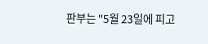판부는 "5월 23일에 피고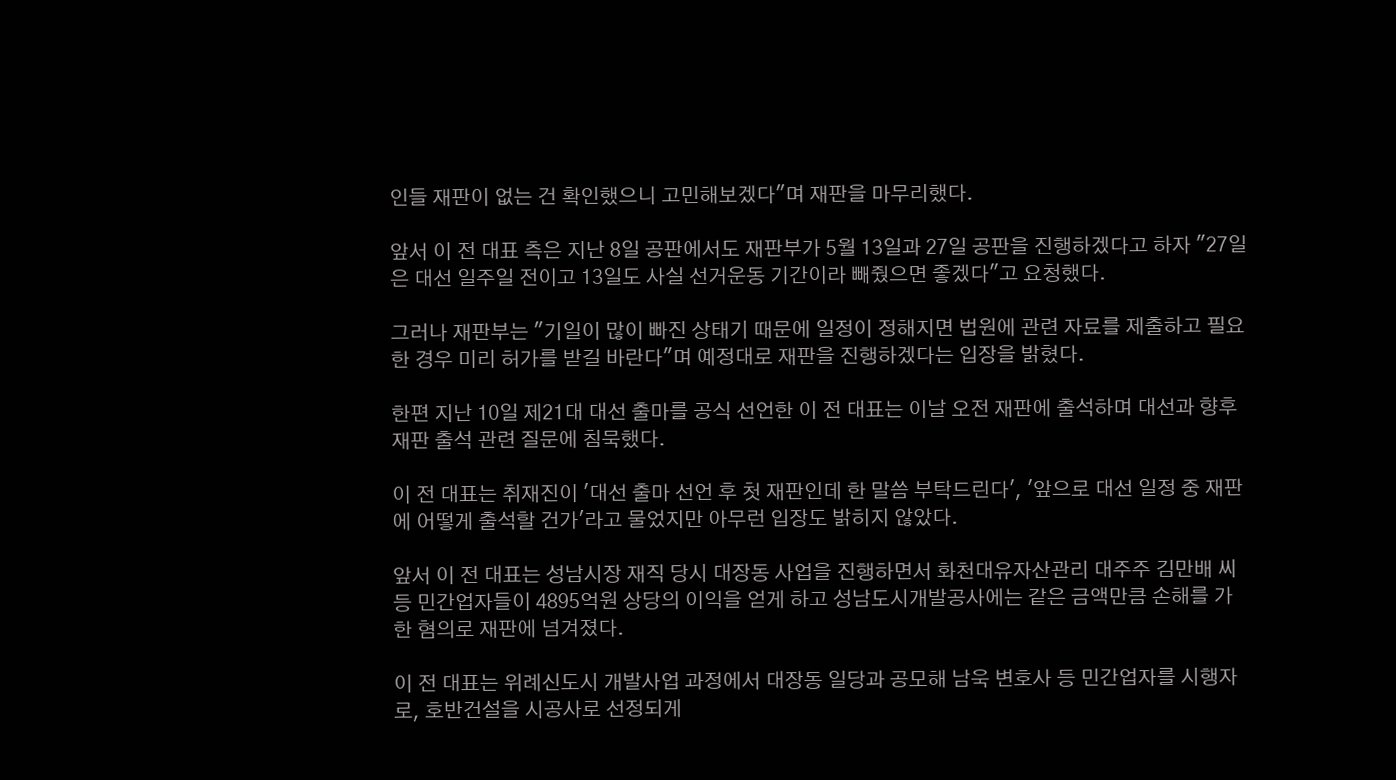인들 재판이 없는 건 확인했으니 고민해보겠다"며 재판을 마무리했다.

앞서 이 전 대표 측은 지난 8일 공판에서도 재판부가 5월 13일과 27일 공판을 진행하겠다고 하자 "27일은 대선 일주일 전이고 13일도 사실 선거운동 기간이라 빼줬으면 좋겠다"고 요청했다.

그러나 재판부는 "기일이 많이 빠진 상태기 때문에 일정이 정해지면 법원에 관련 자료를 제출하고 필요한 경우 미리 허가를 받길 바란다"며 예정대로 재판을 진행하겠다는 입장을 밝혔다.

한편 지난 10일 제21대 대선 출마를 공식 선언한 이 전 대표는 이날 오전 재판에 출석하며 대선과 향후 재판 출석 관련 질문에 침묵했다.

이 전 대표는 취재진이 '대선 출마 선언 후 첫 재판인데 한 말씀 부탁드린다', '앞으로 대선 일정 중 재판에 어떻게 출석할 건가'라고 물었지만 아무런 입장도 밝히지 않았다.

앞서 이 전 대표는 성남시장 재직 당시 대장동 사업을 진행하면서 화천대유자산관리 대주주 김만배 씨 등 민간업자들이 4895억원 상당의 이익을 얻게 하고 성남도시개발공사에는 같은 금액만큼 손해를 가한 혐의로 재판에 넘겨졌다.

이 전 대표는 위례신도시 개발사업 과정에서 대장동 일당과 공모해 남욱 변호사 등 민간업자를 시행자로, 호반건설을 시공사로 선정되게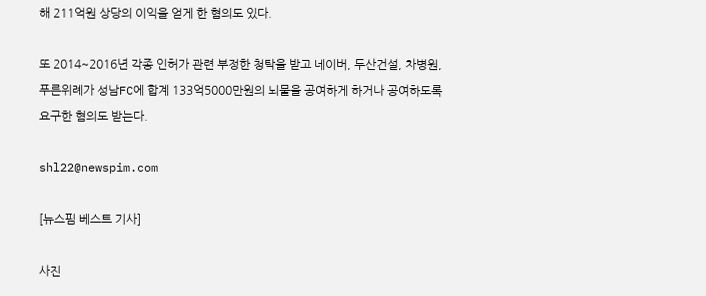해 211억원 상당의 이익을 얻게 한 혐의도 있다.

또 2014~2016년 각종 인허가 관련 부정한 청탁을 받고 네이버, 두산건설, 차병원, 푸른위례가 성남FC에 합계 133억5000만원의 뇌물을 공여하게 하거나 공여하도록 요구한 혐의도 받는다.

shl22@newspim.com

[뉴스핌 베스트 기사]

사진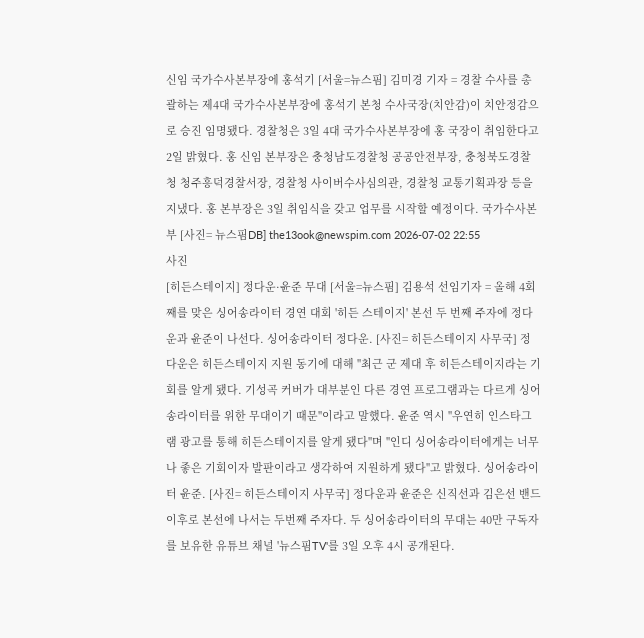신임 국가수사본부장에 홍석기 [서울=뉴스핌] 김미경 기자 = 경찰 수사를 총괄하는 제4대 국가수사본부장에 홍석기 본청 수사국장(치안감)이 치안정감으로 승진 임명됐다. 경찰청은 3일 4대 국가수사본부장에 홍 국장이 취임한다고 2일 밝혔다. 홍 신임 본부장은 충청남도경찰청 공공안전부장, 충청북도경찰청 청주흥덕경찰서장, 경찰청 사이버수사심의관, 경찰청 교통기획과장 등을 지냈다. 홍 본부장은 3일 취임식을 갖고 업무를 시작할 예정이다. 국가수사본부 [사진= 뉴스핌DB] the13ook@newspim.com 2026-07-02 22:55
사진
[히든스테이지] 정다운·윤준 무대 [서울=뉴스핌] 김용석 선임기자 = 올해 4회째를 맞은 싱어송라이터 경연 대회 '히든 스테이지' 본선 두 번째 주자에 정다운과 윤준이 나선다. 싱어송라이터 정다운. [사진= 히든스테이지 사무국] 정다운은 히든스테이지 지원 동기에 대해 "최근 군 제대 후 히든스테이지라는 기회를 알게 됐다. 기성곡 커버가 대부분인 다른 경연 프로그램과는 다르게 싱어송라이터를 위한 무대이기 때문"이라고 말했다. 윤준 역시 "우연히 인스타그램 광고를 통해 히든스테이지를 알게 됐다"며 "인디 싱어송라이터에게는 너무나 좋은 기회이자 발판이라고 생각하여 지원하게 됐다"고 밝혔다. 싱어송라이터 윤준. [사진= 히든스테이지 사무국] 정다운과 윤준은 신직선과 김은선 밴드 이후로 본선에 나서는 두번째 주자다. 두 싱어송라이터의 무대는 40만 구독자를 보유한 유튜브 채널 '뉴스핌TV'를 3일 오후 4시 공개된다.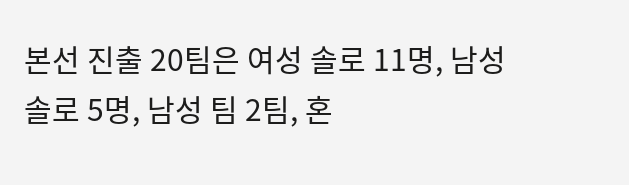본선 진출 20팀은 여성 솔로 11명, 남성 솔로 5명, 남성 팀 2팀, 혼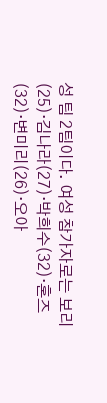성 팀 2팀이다. 여성 참가자로는 보리(25)·김나라(27)·박희수(32)·혼즈(32)·변미리(26)·오아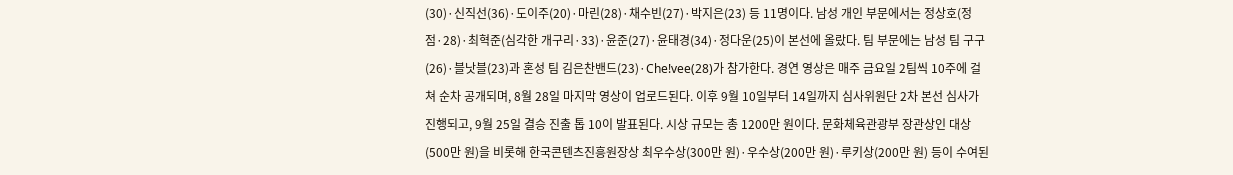(30)·신직선(36)·도이주(20)·마린(28)·채수빈(27)·박지은(23) 등 11명이다. 남성 개인 부문에서는 정상호(정점·28)·최혁준(심각한 개구리·33)·윤준(27)·윤태경(34)·정다운(25)이 본선에 올랐다. 팀 부문에는 남성 팀 구구(26)·블낫블(23)과 혼성 팀 김은찬밴드(23)·Che!vee(28)가 참가한다. 경연 영상은 매주 금요일 2팀씩 10주에 걸쳐 순차 공개되며, 8월 28일 마지막 영상이 업로드된다. 이후 9월 10일부터 14일까지 심사위원단 2차 본선 심사가 진행되고, 9월 25일 결승 진출 톱 10이 발표된다. 시상 규모는 총 1200만 원이다. 문화체육관광부 장관상인 대상(500만 원)을 비롯해 한국콘텐츠진흥원장상 최우수상(300만 원)·우수상(200만 원)·루키상(200만 원) 등이 수여된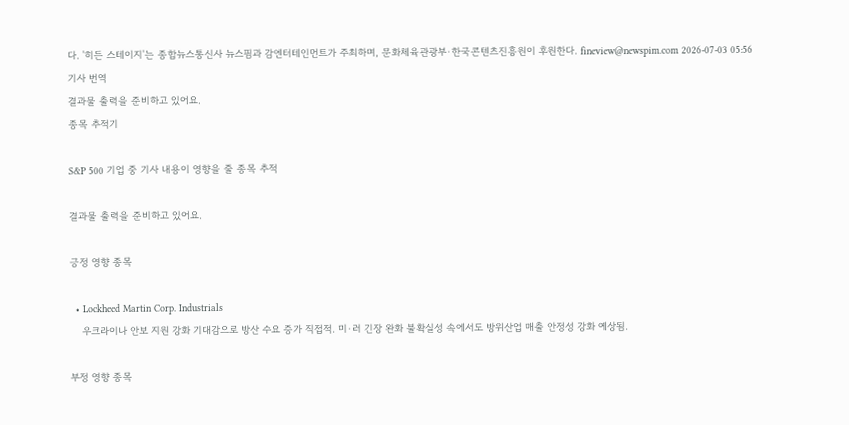다. '히든 스테이지'는 종합뉴스통신사 뉴스핌과 감엔터테인먼트가 주최하며, 문화체육관광부·한국콘텐츠진흥원이 후원한다. fineview@newspim.com 2026-07-03 05:56
기사 번역
결과물 출력을 준비하고 있어요.
종목 추적기

S&P 500 기업 중 기사 내용이 영향을 줄 종목 추적

결과물 출력을 준비하고 있어요.

긍정 영향 종목

  • Lockheed Martin Corp. Industrials
    우크라이나 안보 지원 강화 기대감으로 방산 수요 증가 직접적. 미·러 긴장 완화 불확실성 속에서도 방위산업 매출 안정성 강화 예상됨.

부정 영향 종목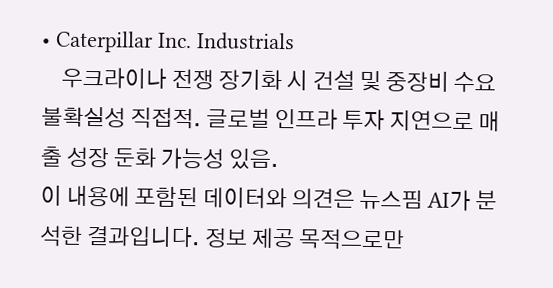• Caterpillar Inc. Industrials
    우크라이나 전쟁 장기화 시 건설 및 중장비 수요 불확실성 직접적. 글로벌 인프라 투자 지연으로 매출 성장 둔화 가능성 있음.
이 내용에 포함된 데이터와 의견은 뉴스핌 AI가 분석한 결과입니다. 정보 제공 목적으로만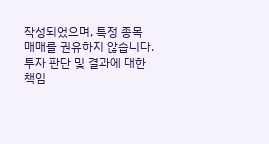작성되었으며, 특정 종목 매매를 권유하지 않습니다. 투자 판단 및 결과에 대한 책임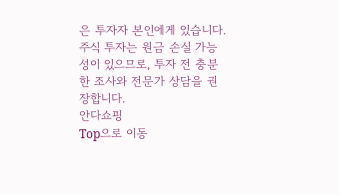은 투자자 본인에게 있습니다. 주식 투자는 원금 손실 가능성이 있으므로, 투자 전 충분한 조사와 전문가 상담을 권장합니다.
안다쇼핑
Top으로 이동